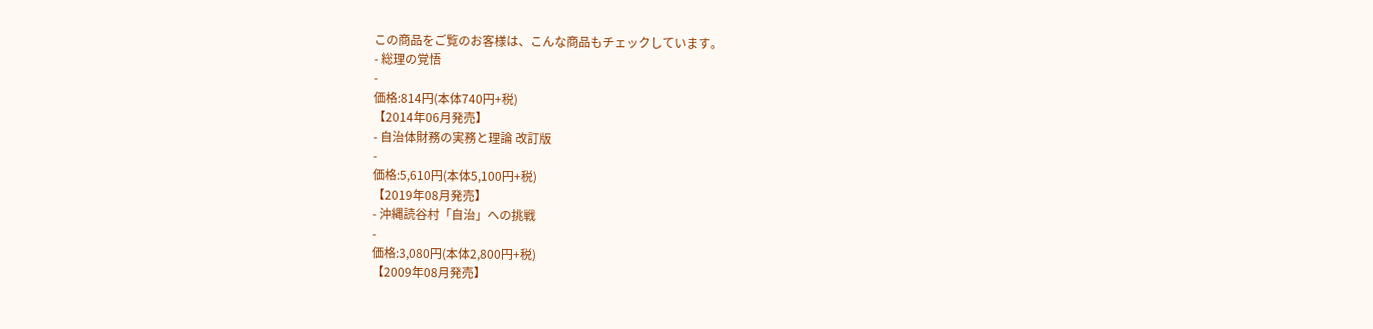この商品をご覧のお客様は、こんな商品もチェックしています。
- 総理の覚悟
-
価格:814円(本体740円+税)
【2014年06月発売】
- 自治体財務の実務と理論 改訂版
-
価格:5,610円(本体5,100円+税)
【2019年08月発売】
- 沖縄読谷村「自治」への挑戦
-
価格:3,080円(本体2,800円+税)
【2009年08月発売】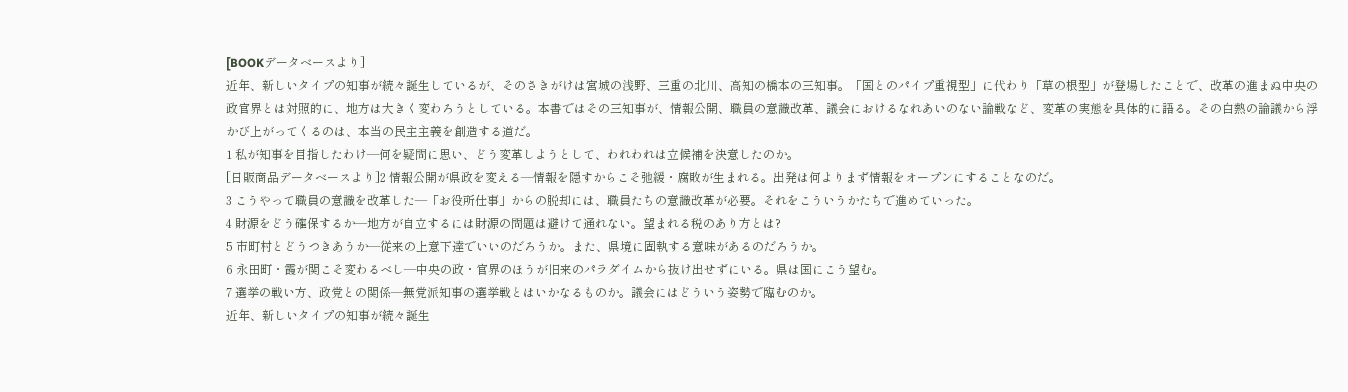[BOOKデータベースより]
近年、新しいタイプの知事が続々誕生しているが、そのさきがけは宮城の浅野、三重の北川、高知の橋本の三知事。「国とのパイプ重視型」に代わり「草の根型」が登場したことで、改革の進まぬ中央の政官界とは対照的に、地方は大きく変わろうとしている。本書ではその三知事が、情報公開、職員の意識改革、議会におけるなれあいのない論戦など、変革の実態を具体的に語る。その白熱の論議から浮かび上がってくるのは、本当の民主主義を創造する道だ。
1 私が知事を目指したわけ―何を疑問に思い、どう変革しようとして、われわれは立候補を決意したのか。
[日販商品データベースより]2 情報公開が県政を変える―情報を隠すからこそ弛緩・腐敗が生まれる。出発は何よりまず情報をオープンにすることなのだ。
3 こうやって職員の意識を改革した―「お役所仕事」からの脱却には、職員たちの意識改革が必要。それをこういうかたちで進めていった。
4 財源をどう確保するか―地方が自立するには財源の問題は避けて通れない。望まれる税のあり方とは?
5 市町村とどうつきあうか―従来の上意下達でいいのだろうか。また、県境に固執する意味があるのだろうか。
6 永田町・霞が関こそ変わるべし―中央の政・官界のほうが旧来のパラダイムから抜け出せずにいる。県は国にこう望む。
7 選挙の戦い方、政党との関係―無党派知事の選挙戦とはいかなるものか。議会にはどういう姿勢で臨むのか。
近年、新しいタイプの知事が続々誕生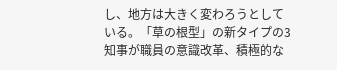し、地方は大きく変わろうとしている。「草の根型」の新タイプの3知事が職員の意識改革、積極的な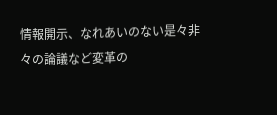情報開示、なれあいのない是々非々の論議など変革の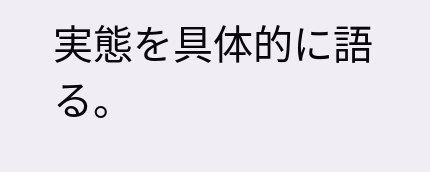実態を具体的に語る。